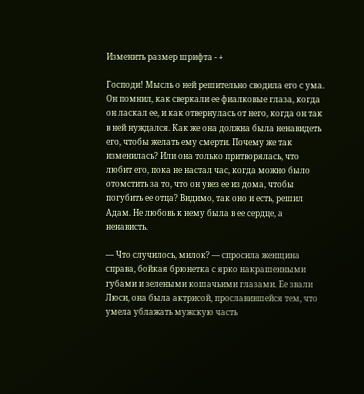Изменить размер шрифта - +

Господи! Мысль о ней решительно сводила его с ума. Он помнил, как сверкали ее фиалковые глаза, когда он ласкал ее, и как отвернулась от него, когда он так в ней нуждался. Как же она должна была ненавидеть его, чтобы желать ему смерти. Почему же так изменилась? Или она только притворялась, что любит его, пока не настал час, когда можно было отомстить за то, что он увез ее из дома, чтобы погубить ее отца? Видимо, так оно и есть, решил Адам. Не любовь к нему была в ее сердце, а ненависть.

— Что случилось, милок? — спросила женщина справа, бойкая брюнетка с ярко накрашенными губами и зелеными кошачьими глазами. Ее звали Люси, она была актрисой, прославившейся тем, что умела ублажать мужскую часть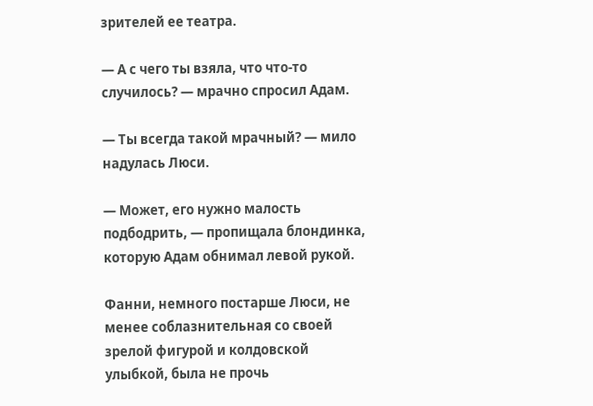зрителей ее театра.

— А с чего ты взяла, что что-то случилось? — мрачно спросил Адам.

— Ты всегда такой мрачный? — мило надулась Люси.

— Может, его нужно малость подбодрить, — пропищала блондинка, которую Адам обнимал левой рукой.

Фанни, немного постарше Люси, не менее соблазнительная со своей зрелой фигурой и колдовской улыбкой, была не прочь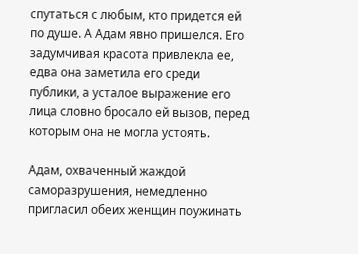спутаться с любым, кто придется ей по душе. А Адам явно пришелся. Его задумчивая красота привлекла ее, едва она заметила его среди публики, а усталое выражение его лица словно бросало ей вызов, перед которым она не могла устоять.

Адам, охваченный жаждой саморазрушения, немедленно пригласил обеих женщин поужинать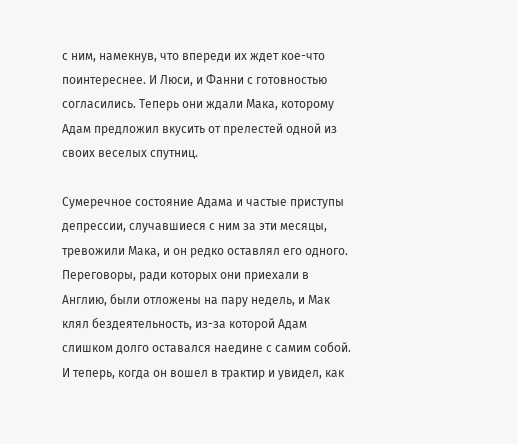с ним, намекнув, что впереди их ждет кое-что поинтереснее. И Люси, и Фанни с готовностью согласились. Теперь они ждали Мака, которому Адам предложил вкусить от прелестей одной из своих веселых спутниц.

Сумеречное состояние Адама и частые приступы депрессии, случавшиеся с ним за эти месяцы, тревожили Мака, и он редко оставлял его одного. Переговоры, ради которых они приехали в Англию, были отложены на пару недель, и Мак клял бездеятельность, из-за которой Адам слишком долго оставался наедине с самим собой. И теперь, когда он вошел в трактир и увидел, как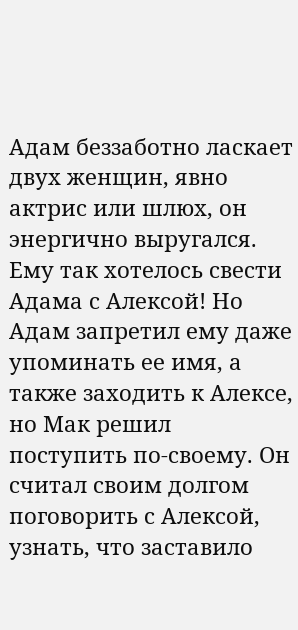Адам беззаботно ласкает двух женщин, явно актрис или шлюх, он энергично выругался. Ему так хотелось свести Адама с Алексой! Но Адам запретил ему даже упоминать ее имя, а также заходить к Алексе, но Мак решил поступить по-своему. Он считал своим долгом поговорить с Алексой, узнать, что заставило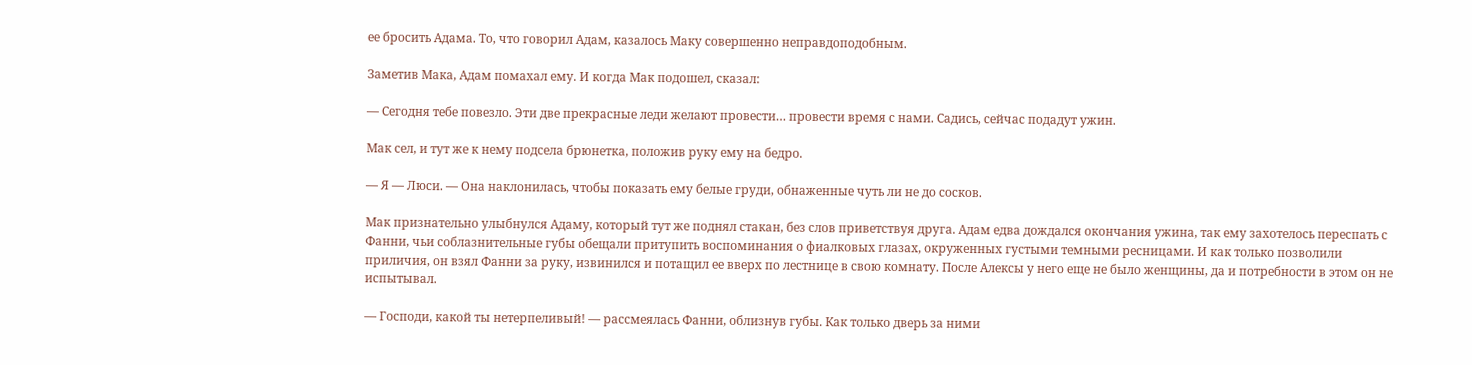ее бросить Адама. То, что говорил Адам, казалось Маку совершенно неправдоподобным.

Заметив Мака, Адам помахал ему. И когда Мак подошел, сказал:

— Сегодня тебе повезло. Эти две прекрасные леди желают провести… провести время с нами. Садись, сейчас подадут ужин.

Мак сел, и тут же к нему подсела брюнетка, положив руку ему на бедро.

— Я — Люси. — Она наклонилась, чтобы показать ему белые груди, обнаженные чуть ли не до сосков.

Мак признательно улыбнулся Адаму, который тут же поднял стакан, без слов приветствуя друга. Адам едва дождался окончания ужина, так ему захотелось переспать с Фанни, чьи соблазнительные губы обещали притупить воспоминания о фиалковых глазах, окруженных густыми темными ресницами. И как только позволили приличия, он взял Фанни за руку, извинился и потащил ее вверх по лестнице в свою комнату. После Алексы у него еще не было женщины, да и потребности в этом он не испытывал.

— Господи, какой ты нетерпеливый! — рассмеялась Фанни, облизнув губы. Как только дверь за ними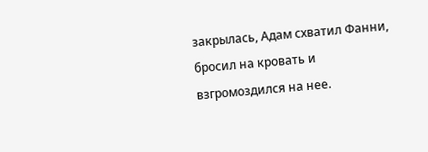закрылась, Адам схватил Фанни, бросил на кровать и взгромоздился на нее.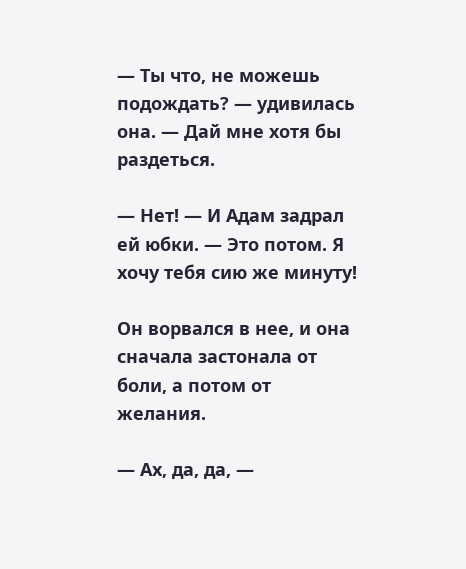— Ты что, не можешь подождать? — удивилась она. — Дай мне хотя бы раздеться.

— Нет! — И Адам задрал ей юбки. — Это потом. Я хочу тебя сию же минуту!

Он ворвался в нее, и она сначала застонала от боли, а потом от желания.

— Ах, да, да, —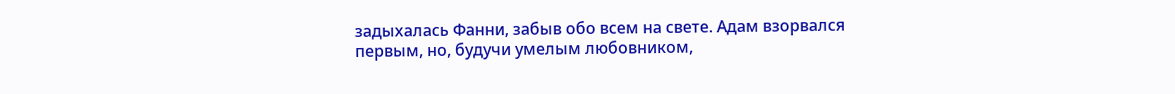задыхалась Фанни, забыв обо всем на свете. Адам взорвался первым, но, будучи умелым любовником,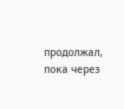продолжал, пока через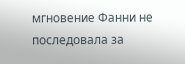мгновение Фанни не последовала за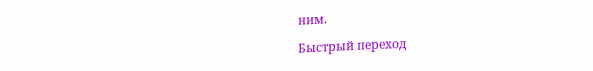ним.

Быстрый переход